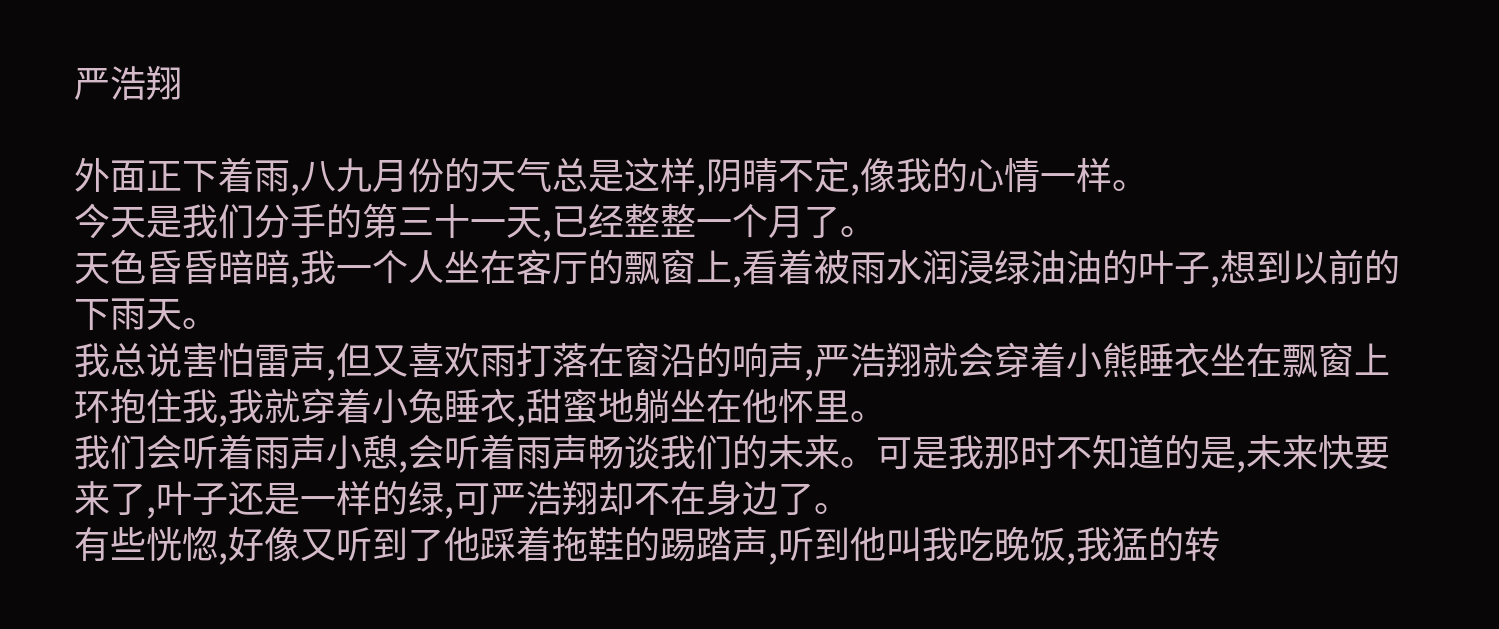严浩翔

外面正下着雨,八九月份的天气总是这样,阴晴不定,像我的心情一样。
今天是我们分手的第三十一天,已经整整一个月了。
天色昏昏暗暗,我一个人坐在客厅的飘窗上,看着被雨水润浸绿油油的叶子,想到以前的下雨天。
我总说害怕雷声,但又喜欢雨打落在窗沿的响声,严浩翔就会穿着小熊睡衣坐在飘窗上环抱住我,我就穿着小兔睡衣,甜蜜地躺坐在他怀里。
我们会听着雨声小憩,会听着雨声畅谈我们的未来。可是我那时不知道的是,未来快要来了,叶子还是一样的绿,可严浩翔却不在身边了。
有些恍惚,好像又听到了他踩着拖鞋的踢踏声,听到他叫我吃晚饭,我猛的转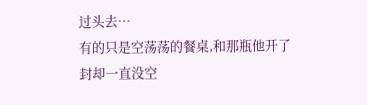过头去…
有的只是空荡荡的餐桌,和那瓶他开了封却一直没空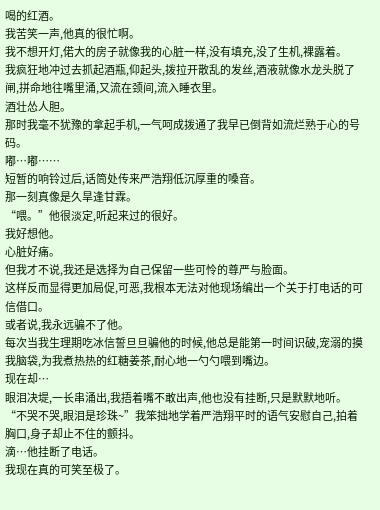喝的红酒。
我苦笑一声,他真的很忙啊。
我不想开灯,偌大的房子就像我的心脏一样,没有填充,没了生机,裸露着。
我疯狂地冲过去抓起酒瓶,仰起头,拨拉开散乱的发丝,酒液就像水龙头脱了闸,拼命地往嘴里涌,又流在颈间,流入睡衣里。
酒壮怂人胆。
那时我毫不犹豫的拿起手机,一气呵成拨通了我早已倒背如流烂熟于心的号码。
嘟…嘟……
短暂的响铃过后,话筒处传来严浩翔低沉厚重的嗓音。
那一刻真像是久旱逢甘霖。
“喂。”他很淡定,听起来过的很好。
我好想他。
心脏好痛。
但我才不说,我还是选择为自己保留一些可怜的尊严与脸面。
这样反而显得更加局促,可恶,我根本无法对他现场编出一个关于打电话的可信借口。
或者说,我永远骗不了他。
每次当我生理期吃冰信誓旦旦骗他的时候,他总是能第一时间识破,宠溺的摸我脑袋,为我煮热热的红糖姜茶,耐心地一勺勺喂到嘴边。
现在却…
眼泪决堤,一长串涌出,我捂着嘴不敢出声,他也没有挂断,只是默默地听。
“不哭不哭,眼泪是珍珠~”我笨拙地学着严浩翔平时的语气安慰自己,拍着胸口,身子却止不住的颤抖。
滴…他挂断了电话。
我现在真的可笑至极了。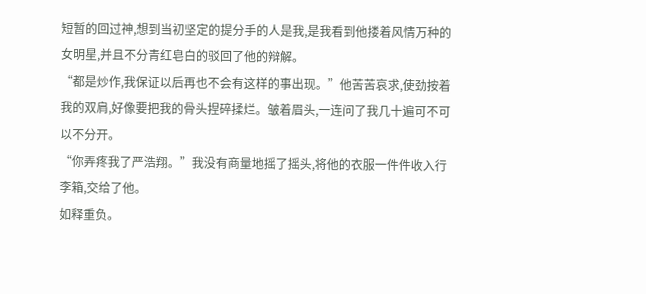短暂的回过神,想到当初坚定的提分手的人是我,是我看到他搂着风情万种的女明星,并且不分青红皂白的驳回了他的辩解。
“都是炒作,我保证以后再也不会有这样的事出现。”他苦苦哀求,使劲按着我的双肩,好像要把我的骨头捏碎揉烂。皱着眉头,一连问了我几十遍可不可以不分开。
“你弄疼我了严浩翔。”我没有商量地摇了摇头,将他的衣服一件件收入行李箱,交给了他。
如释重负。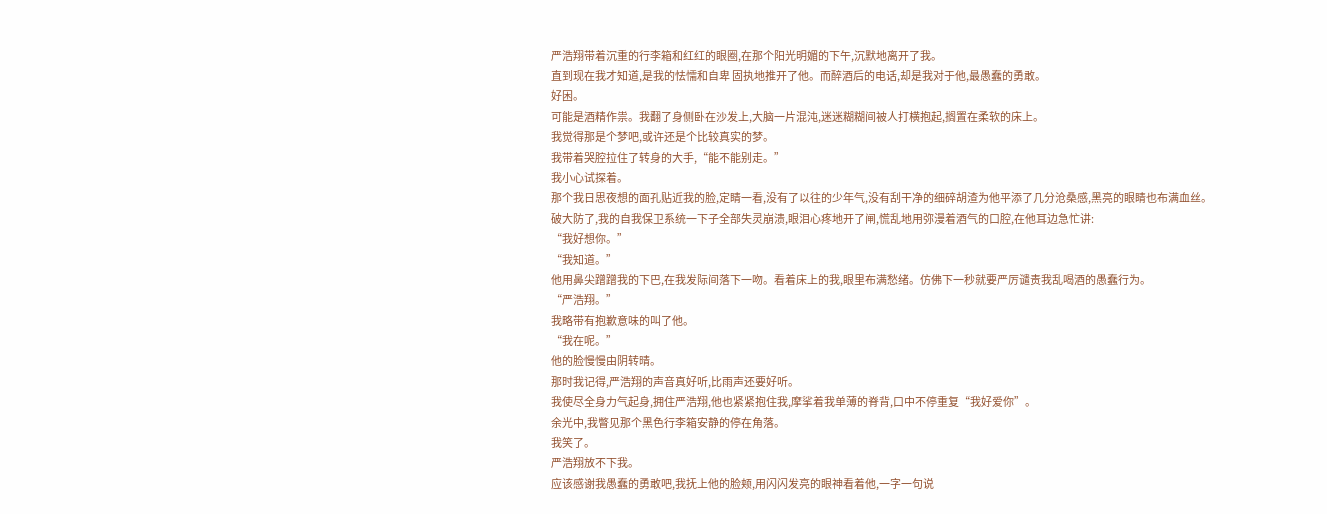严浩翔带着沉重的行李箱和红红的眼圈,在那个阳光明媚的下午,沉默地离开了我。
直到现在我才知道,是我的怯懦和自卑 固执地推开了他。而醉酒后的电话,却是我对于他,最愚蠢的勇敢。
好困。
可能是酒精作祟。我翻了身侧卧在沙发上,大脑一片混沌,迷迷糊糊间被人打横抱起,搁置在柔软的床上。
我觉得那是个梦吧,或许还是个比较真实的梦。
我带着哭腔拉住了转身的大手,“能不能别走。”
我小心试探着。
那个我日思夜想的面孔贴近我的脸,定睛一看,没有了以往的少年气,没有刮干净的细碎胡渣为他平添了几分沧桑感,黑亮的眼睛也布满血丝。
破大防了,我的自我保卫系统一下子全部失灵崩溃,眼泪心疼地开了闸,慌乱地用弥漫着酒气的口腔,在他耳边急忙讲:
“我好想你。”
“我知道。”
他用鼻尖蹭蹭我的下巴,在我发际间落下一吻。看着床上的我,眼里布满愁绪。仿佛下一秒就要严厉谴责我乱喝酒的愚蠢行为。
“严浩翔。”
我略带有抱歉意味的叫了他。
“我在呢。”
他的脸慢慢由阴转晴。
那时我记得,严浩翔的声音真好听,比雨声还要好听。
我使尽全身力气起身,拥住严浩翔,他也紧紧抱住我,摩挲着我单薄的脊背,口中不停重复“我好爱你”。
余光中,我瞥见那个黑色行李箱安静的停在角落。
我笑了。
严浩翔放不下我。
应该感谢我愚蠢的勇敢吧,我抚上他的脸颊,用闪闪发亮的眼神看着他,一字一句说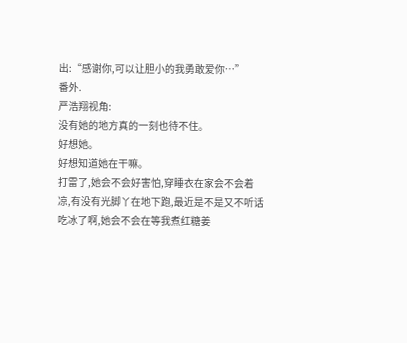出:“感谢你,可以让胆小的我勇敢爱你…”
番外.
严浩翔视角:
没有她的地方真的一刻也待不住。
好想她。
好想知道她在干嘛。
打雷了,她会不会好害怕,穿睡衣在家会不会着凉,有没有光脚丫在地下跑,最近是不是又不听话吃冰了啊,她会不会在等我煮红糖姜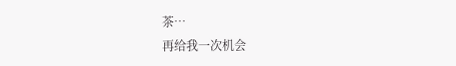茶…
再给我一次机会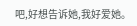吧,好想告诉她,我好爱她。